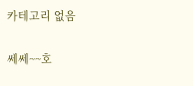카테고리 없음

쎄쎄~~호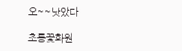오~~낫았다

초롱꽃화원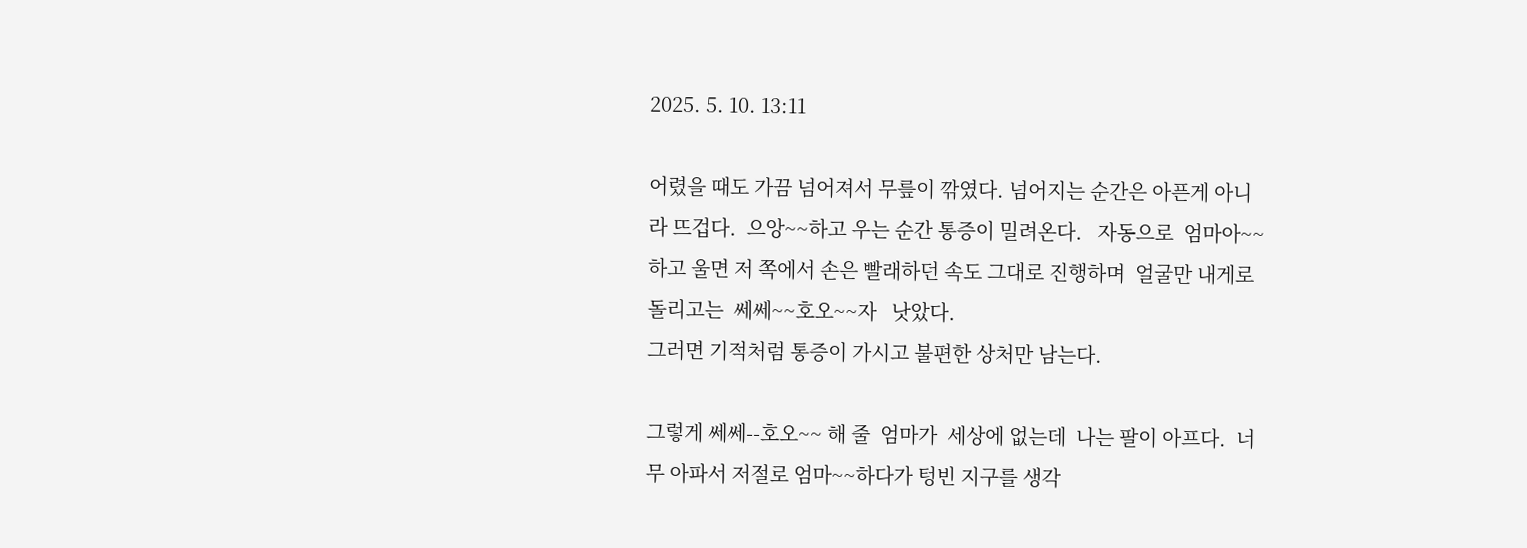2025. 5. 10. 13:11

어렸을 때도 가끔 넘어져서 무릎이 깎였다. 넘어지는 순간은 아픈게 아니라 뜨겁다.  으앙~~하고 우는 순간 통증이 밀려온다.   자동으로  엄마아~~ 하고 울면 저 쪽에서 손은 빨래하던 속도 그대로 진행하며  얼굴만 내게로 돌리고는  쎄쎄~~호오~~자   낫았다.
그러면 기적처럼 통증이 가시고 불편한 상처만 남는다.

그렇게 쎄쎄--호오~~ 해 줄  엄마가  세상에 없는데  나는 팔이 아프다.  너무 아파서 저절로 엄마~~하다가 텅빈 지구를 생각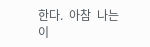한다.  아참  나는 이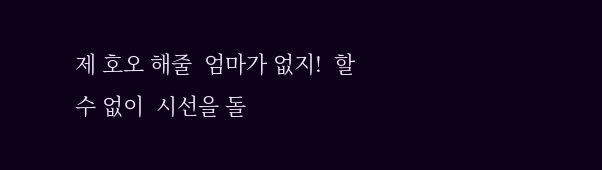제 호오 해줄  엄마가 없지!  할 수 없이  시선을 돌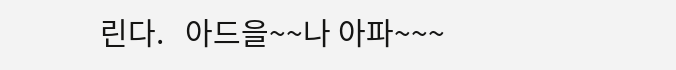린다.   아드을~~나 아파~~~